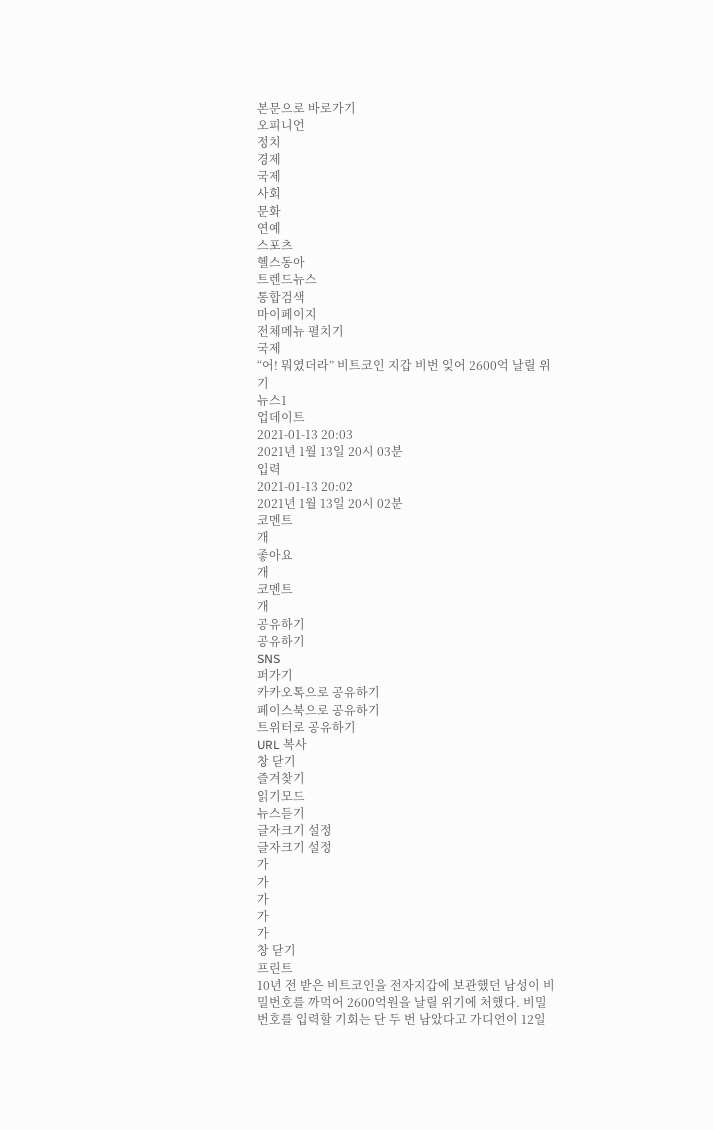본문으로 바로가기
오피니언
정치
경제
국제
사회
문화
연예
스포츠
헬스동아
트렌드뉴스
통합검색
마이페이지
전체메뉴 펼치기
국제
“어! 뭐였더라” 비트코인 지갑 비번 잊어 2600억 날릴 위기
뉴스1
업데이트
2021-01-13 20:03
2021년 1월 13일 20시 03분
입력
2021-01-13 20:02
2021년 1월 13일 20시 02분
코멘트
개
좋아요
개
코멘트
개
공유하기
공유하기
SNS
퍼가기
카카오톡으로 공유하기
페이스북으로 공유하기
트위터로 공유하기
URL 복사
창 닫기
즐겨찾기
읽기모드
뉴스듣기
글자크기 설정
글자크기 설정
가
가
가
가
가
창 닫기
프린트
10년 전 받은 비트코인을 전자지갑에 보관했던 남성이 비밀번호를 까먹어 2600억원을 날릴 위기에 처했다. 비밀번호를 입력할 기회는 단 두 번 남았다고 가디언이 12일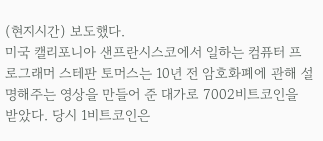(현지시간) 보도했다.
미국 캘리포니아 샌프란시스코에서 일하는 컴퓨터 프로그래머 스테판 토머스는 10년 전 암호화폐에 관해 설명해주는 영상을 만들어 준 대가로 7002비트코인을 받았다. 당시 1비트코인은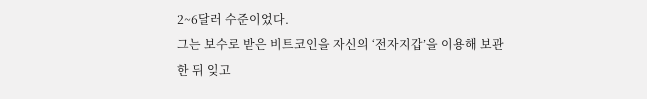2~6달러 수준이었다.
그는 보수로 받은 비트코인을 자신의 ‘전자지갑’을 이용해 보관한 뒤 잊고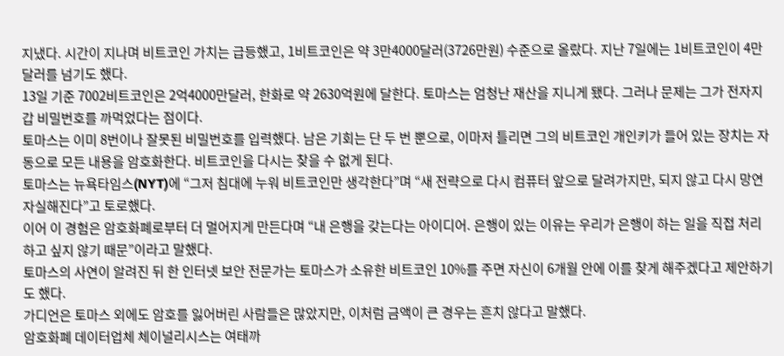지냈다. 시간이 지나며 비트코인 가치는 급등했고, 1비트코인은 약 3만4000달러(3726만원) 수준으로 올랐다. 지난 7일에는 1비트코인이 4만달러를 넘기도 했다.
13일 기준 7002비트코인은 2억4000만달러, 한화로 약 2630억원에 달한다. 토마스는 엄청난 재산을 지니게 됐다. 그러나 문제는 그가 전자지갑 비밀번호를 까먹었다는 점이다.
토마스는 이미 8번이나 잘못된 비밀번호를 입력했다. 남은 기회는 단 두 번 뿐으로, 이마저 틀리면 그의 비트코인 개인키가 들어 있는 장치는 자동으로 모든 내용을 암호화한다. 비트코인을 다시는 찾을 수 없게 된다.
토마스는 뉴욕타임스(NYT)에 “그저 침대에 누워 비트코인만 생각한다”며 “새 전략으로 다시 컴퓨터 앞으로 달려가지만, 되지 않고 다시 망연자실해진다”고 토로했다.
이어 이 경험은 암호화폐로부터 더 멀어지게 만든다며 “내 은행을 갖는다는 아이디어. 은행이 있는 이유는 우리가 은행이 하는 일을 직접 처리하고 싶지 않기 때문”이라고 말했다.
토마스의 사연이 알려진 뒤 한 인터넷 보안 전문가는 토마스가 소유한 비트코인 10%를 주면 자신이 6개월 안에 이를 찾게 해주겠다고 제안하기도 했다.
가디언은 토마스 외에도 암호를 잃어버린 사람들은 많았지만, 이처럼 금액이 큰 경우는 흔치 않다고 말했다.
암호화폐 데이터업체 체이널리시스는 여태까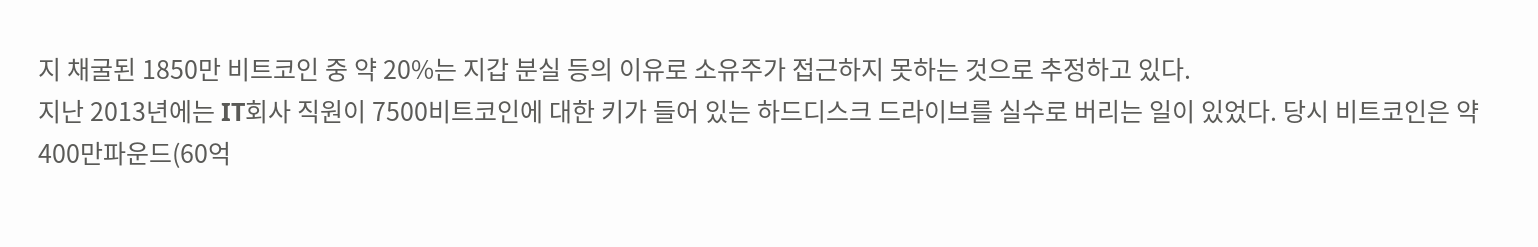지 채굴된 1850만 비트코인 중 약 20%는 지갑 분실 등의 이유로 소유주가 접근하지 못하는 것으로 추정하고 있다.
지난 2013년에는 IT회사 직원이 7500비트코인에 대한 키가 들어 있는 하드디스크 드라이브를 실수로 버리는 일이 있었다. 당시 비트코인은 약 400만파운드(60억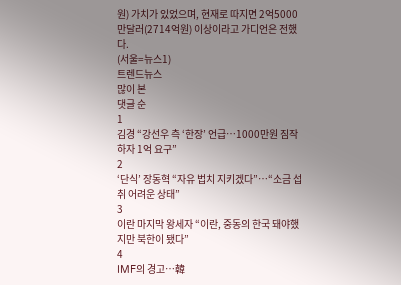원) 가치가 있었으며, 현재로 따지면 2억5000만달러(2714억원) 이상이라고 가디언은 전했다.
(서울=뉴스1)
트렌드뉴스
많이 본
댓글 순
1
김경 “강선우 측 ‘한장’ 언급…1000만원 짐작하자 1억 요구”
2
‘단식’ 장동혁 “자유 법치 지키겠다”…“소금 섭취 어려운 상태”
3
이란 마지막 왕세자 “이란, 중동의 한국 돼야했지만 북한이 됐다”
4
IMF의 경고…韓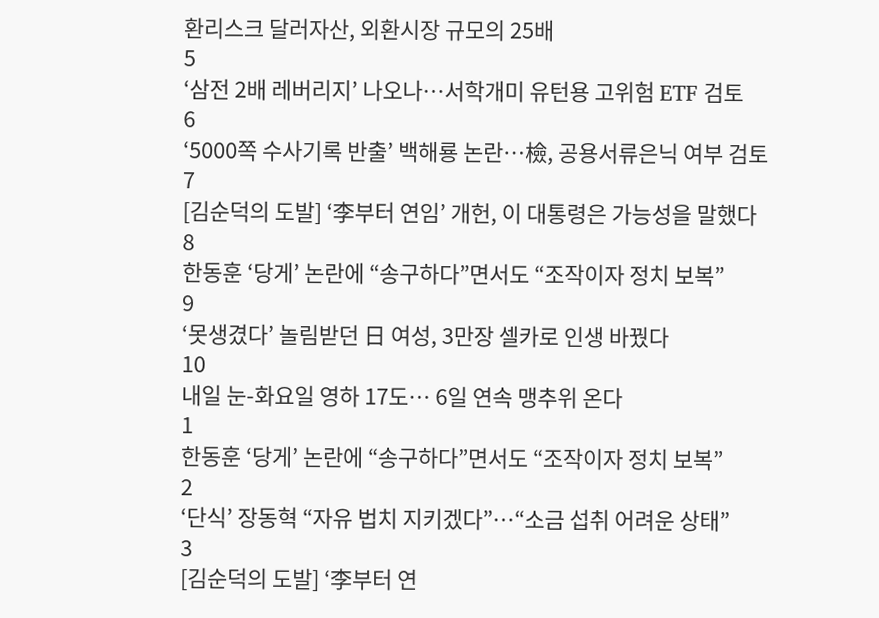환리스크 달러자산, 외환시장 규모의 25배
5
‘삼전 2배 레버리지’ 나오나…서학개미 유턴용 고위험 ETF 검토
6
‘5000쪽 수사기록 반출’ 백해룡 논란…檢, 공용서류은닉 여부 검토
7
[김순덕의 도발] ‘李부터 연임’ 개헌, 이 대통령은 가능성을 말했다
8
한동훈 ‘당게’ 논란에 “송구하다”면서도 “조작이자 정치 보복”
9
‘못생겼다’ 놀림받던 日 여성, 3만장 셀카로 인생 바꿨다
10
내일 눈-화요일 영하 17도… 6일 연속 맹추위 온다
1
한동훈 ‘당게’ 논란에 “송구하다”면서도 “조작이자 정치 보복”
2
‘단식’ 장동혁 “자유 법치 지키겠다”…“소금 섭취 어려운 상태”
3
[김순덕의 도발] ‘李부터 연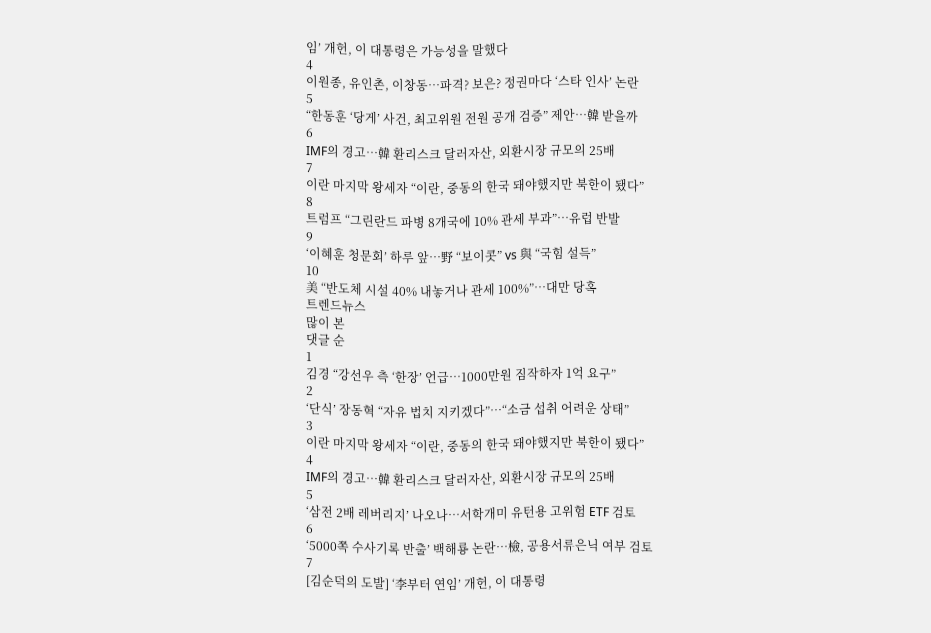임’ 개헌, 이 대통령은 가능성을 말했다
4
이원종, 유인촌, 이창동…파격? 보은? 정권마다 ‘스타 인사’ 논란
5
“한동훈 ‘당게’ 사건, 최고위원 전원 공개 검증” 제안…韓 받을까
6
IMF의 경고…韓 환리스크 달러자산, 외환시장 규모의 25배
7
이란 마지막 왕세자 “이란, 중동의 한국 돼야했지만 북한이 됐다”
8
트럼프 “그린란드 파병 8개국에 10% 관세 부과”…유럽 반발
9
‘이혜훈 청문회’ 하루 앞…野 “보이콧” vs 與 “국힘 설득”
10
美 “반도체 시설 40% 내놓거나 관세 100%”…대만 당혹
트렌드뉴스
많이 본
댓글 순
1
김경 “강선우 측 ‘한장’ 언급…1000만원 짐작하자 1억 요구”
2
‘단식’ 장동혁 “자유 법치 지키겠다”…“소금 섭취 어려운 상태”
3
이란 마지막 왕세자 “이란, 중동의 한국 돼야했지만 북한이 됐다”
4
IMF의 경고…韓 환리스크 달러자산, 외환시장 규모의 25배
5
‘삼전 2배 레버리지’ 나오나…서학개미 유턴용 고위험 ETF 검토
6
‘5000쪽 수사기록 반출’ 백해룡 논란…檢, 공용서류은닉 여부 검토
7
[김순덕의 도발] ‘李부터 연임’ 개헌, 이 대통령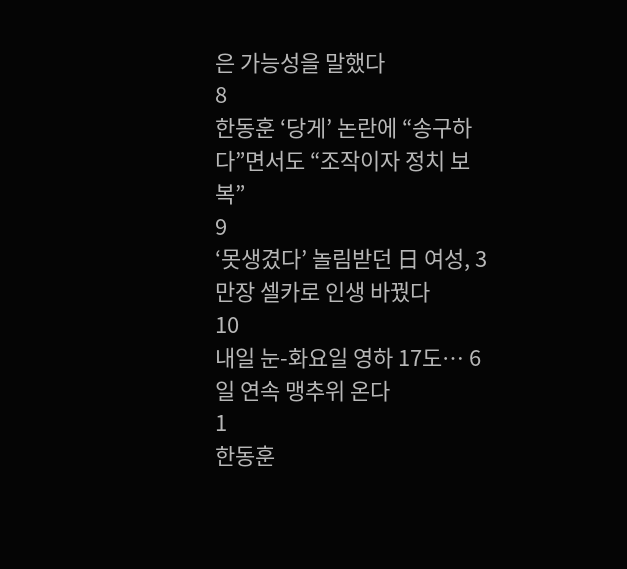은 가능성을 말했다
8
한동훈 ‘당게’ 논란에 “송구하다”면서도 “조작이자 정치 보복”
9
‘못생겼다’ 놀림받던 日 여성, 3만장 셀카로 인생 바꿨다
10
내일 눈-화요일 영하 17도… 6일 연속 맹추위 온다
1
한동훈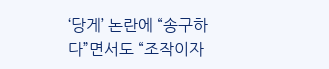‘당게’ 논란에 “송구하다”면서도 “조작이자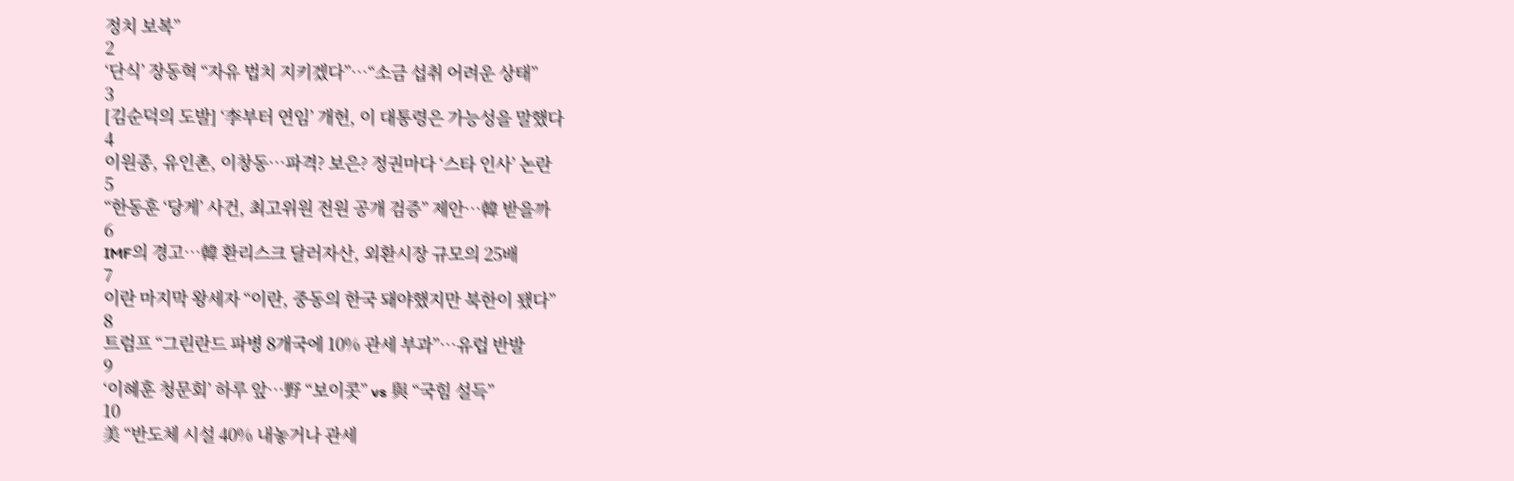정치 보복”
2
‘단식’ 장동혁 “자유 법치 지키겠다”…“소금 섭취 어려운 상태”
3
[김순덕의 도발] ‘李부터 연임’ 개헌, 이 대통령은 가능성을 말했다
4
이원종, 유인촌, 이창동…파격? 보은? 정권마다 ‘스타 인사’ 논란
5
“한동훈 ‘당게’ 사건, 최고위원 전원 공개 검증” 제안…韓 받을까
6
IMF의 경고…韓 환리스크 달러자산, 외환시장 규모의 25배
7
이란 마지막 왕세자 “이란, 중동의 한국 돼야했지만 북한이 됐다”
8
트럼프 “그린란드 파병 8개국에 10% 관세 부과”…유럽 반발
9
‘이혜훈 청문회’ 하루 앞…野 “보이콧” vs 與 “국힘 설득”
10
美 “반도체 시설 40% 내놓거나 관세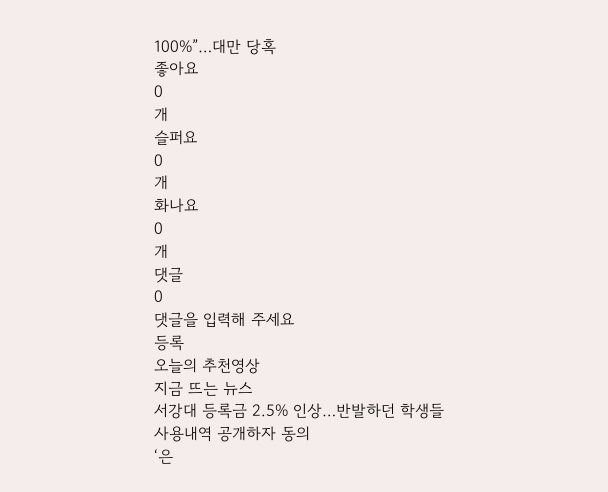100%”…대만 당혹
좋아요
0
개
슬퍼요
0
개
화나요
0
개
댓글
0
댓글을 입력해 주세요
등록
오늘의 추천영상
지금 뜨는 뉴스
서강대 등록금 2.5% 인상…반발하던 학생들 사용내역 공개하자 동의
‘은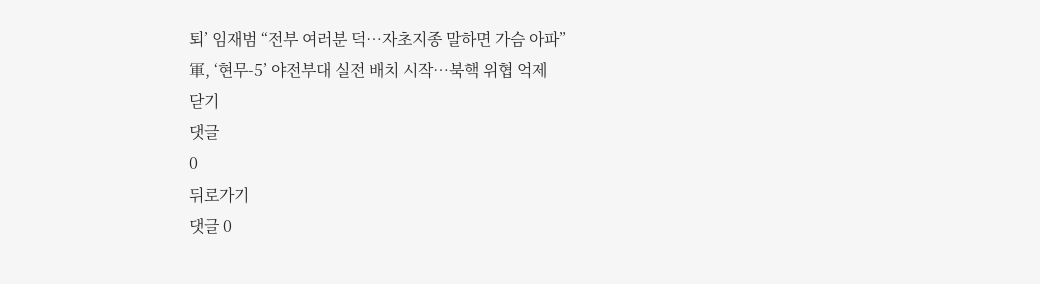퇴’ 임재범 “전부 여러분 덕…자초지종 말하면 가슴 아파”
軍, ‘현무-5’ 야전부대 실전 배치 시작…북핵 위협 억제
닫기
댓글
0
뒤로가기
댓글 0